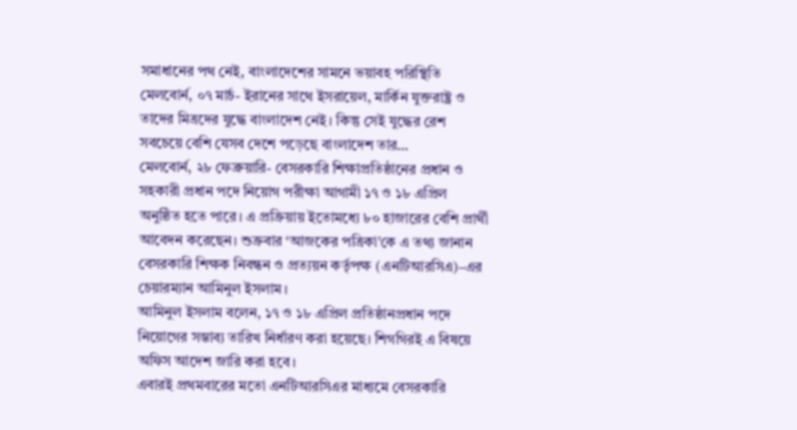সমাধানের পথ নেই, বাংলাদেশের সামনে ভয়াবহ পরিস্থিতি
মেলবোর্ন, ০৭ মার্চ- ইরানের সাথে ইসরায়েল, মার্কিন যুক্তরাষ্ট্র ও তাদের মিত্রদের যুদ্ধে বাংলাদেশ নেই। কিন্তু সেই যুদ্ধের রেশ সবচেয়ে বেশি যেসব দেশে পড়েছে বাংলাদেশ তার…
মেলবোর্ন, ২৮ ফেব্রুয়ারি- বেসরকারি শিক্ষাপ্রতিষ্ঠানের প্রধান ও সহকারী প্রধান পদে নিয়োগ পরীক্ষা আগামী ১৭ ও ১৮ এপ্রিল অনুষ্ঠিত হতে পারে। এ প্রক্রিয়ায় ইতোমধ্যে ৮০ হাজারের বেশি প্রার্থী আবেদন করেছেন। শুক্রবার ‘আজকের পত্রিকা’কে এ তথ্য জানান বেসরকারি শিক্ষক নিবন্ধন ও প্রত্যয়ন কর্তৃপক্ষ (এনটিআরসিএ)–এর চেয়ারম্যান আমিনুল ইসলাম।
আমিনুল ইসলাম বলেন, ১৭ ও ১৮ এপ্রিল প্রতিষ্ঠানপ্রধান পদে নিয়োগের সম্ভাব্য তারিখ নির্ধারণ করা হয়েছে। শিগগিরই এ বিষয়ে অফিস আদেশ জারি করা হবে।
এবারই প্রথমবারের মতো এনটিআরসিএর মাধ্যমে বেসরকারি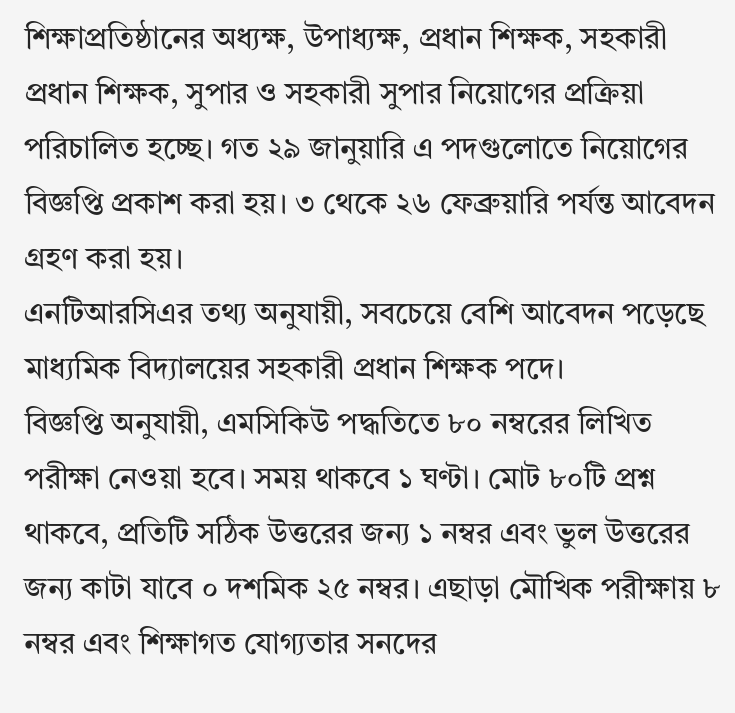শিক্ষাপ্রতিষ্ঠানের অধ্যক্ষ, উপাধ্যক্ষ, প্রধান শিক্ষক, সহকারী প্রধান শিক্ষক, সুপার ও সহকারী সুপার নিয়োগের প্রক্রিয়া পরিচালিত হচ্ছে। গত ২৯ জানুয়ারি এ পদগুলোতে নিয়োগের বিজ্ঞপ্তি প্রকাশ করা হয়। ৩ থেকে ২৬ ফেব্রুয়ারি পর্যন্ত আবেদন গ্রহণ করা হয়।
এনটিআরসিএর তথ্য অনুযায়ী, সবচেয়ে বেশি আবেদন পড়েছে মাধ্যমিক বিদ্যালয়ের সহকারী প্রধান শিক্ষক পদে।
বিজ্ঞপ্তি অনুযায়ী, এমসিকিউ পদ্ধতিতে ৮০ নম্বরের লিখিত পরীক্ষা নেওয়া হবে। সময় থাকবে ১ ঘণ্টা। মোট ৮০টি প্রশ্ন থাকবে, প্রতিটি সঠিক উত্তরের জন্য ১ নম্বর এবং ভুল উত্তরের জন্য কাটা যাবে ০ দশমিক ২৫ নম্বর। এছাড়া মৌখিক পরীক্ষায় ৮ নম্বর এবং শিক্ষাগত যোগ্যতার সনদের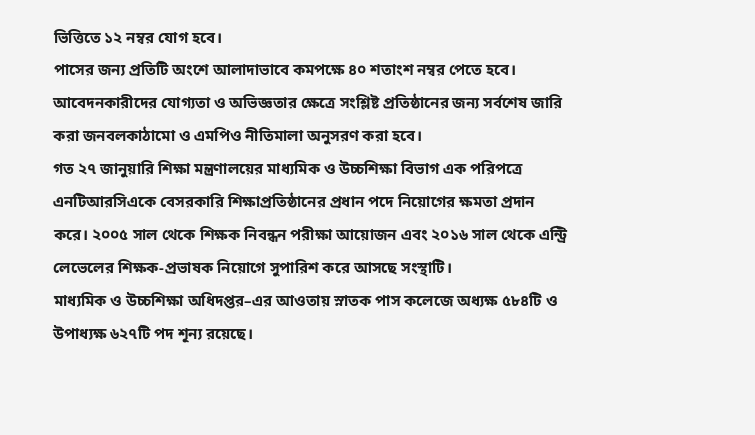ভিত্তিতে ১২ নম্বর যোগ হবে।
পাসের জন্য প্রতিটি অংশে আলাদাভাবে কমপক্ষে ৪০ শতাংশ নম্বর পেতে হবে। আবেদনকারীদের যোগ্যতা ও অভিজ্ঞতার ক্ষেত্রে সংশ্লিষ্ট প্রতিষ্ঠানের জন্য সর্বশেষ জারি করা জনবলকাঠামো ও এমপিও নীতিমালা অনুসরণ করা হবে।
গত ২৭ জানুয়ারি শিক্ষা মন্ত্রণালয়ের মাধ্যমিক ও উচ্চশিক্ষা বিভাগ এক পরিপত্রে এনটিআরসিএকে বেসরকারি শিক্ষাপ্রতিষ্ঠানের প্রধান পদে নিয়োগের ক্ষমতা প্রদান করে। ২০০৫ সাল থেকে শিক্ষক নিবন্ধন পরীক্ষা আয়োজন এবং ২০১৬ সাল থেকে এন্ট্রি লেভেলের শিক্ষক-প্রভাষক নিয়োগে সুপারিশ করে আসছে সংস্থাটি।
মাধ্যমিক ও উচ্চশিক্ষা অধিদপ্তর–এর আওতায় স্নাতক পাস কলেজে অধ্যক্ষ ৫৮৪টি ও উপাধ্যক্ষ ৬২৭টি পদ শূন্য রয়েছে।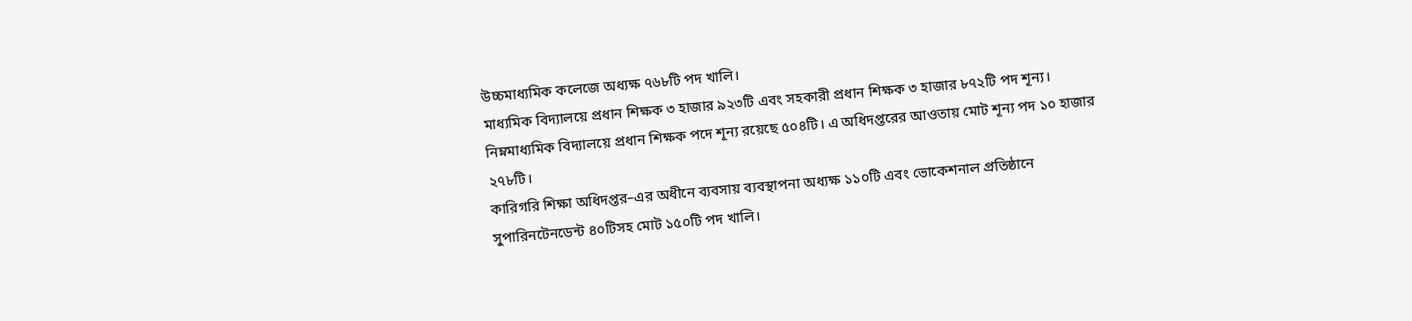উচ্চমাধ্যমিক কলেজে অধ্যক্ষ ৭৬৮টি পদ খালি।
মাধ্যমিক বিদ্যালয়ে প্রধান শিক্ষক ৩ হাজার ৯২৩টি এবং সহকারী প্রধান শিক্ষক ৩ হাজার ৮৭২টি পদ শূন্য। নিম্নমাধ্যমিক বিদ্যালয়ে প্রধান শিক্ষক পদে শূন্য রয়েছে ৫০৪টি। এ অধিদপ্তরের আওতায় মোট শূন্য পদ ১০ হাজার ২৭৮টি।
কারিগরি শিক্ষা অধিদপ্তর–এর অধীনে ব্যবসায় ব্যবস্থাপনা অধ্যক্ষ ১১০টি এবং ভোকেশনাল প্রতিষ্ঠানে সুপারিনটেনডেন্ট ৪০টিসহ মোট ১৫০টি পদ খালি।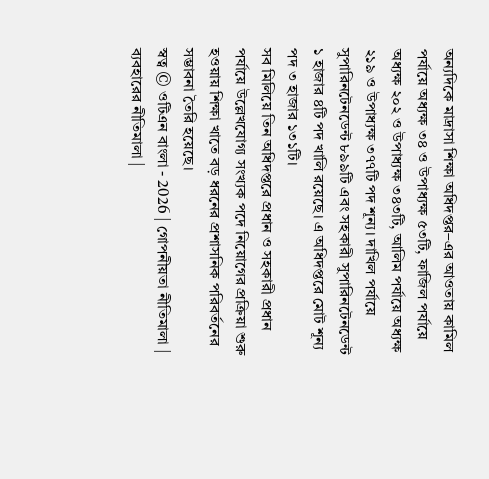অন্যদিকে মাদ্রাসা শিক্ষা অধিদপ্তর–এর আওতায় কামিল পর্যায়ে অধ্যক্ষ ৩৪ ও উপাধ্যক্ষ ৫৩টি, ফাজিল পর্যায়ে অধ্যক্ষ ২০২ ও উপাধ্যক্ষ ৩৪৩টি, আলিম পর্যায়ে অধ্যক্ষ ২১৯ ও উপাধ্যক্ষ ৩৭৭টি পদ শূন্য। দাখিল পর্যায়ে সুপারিনটেনডেন্ট ৮৯৯টি এবং সহকারী সুপারিনটেনডেন্ট ১ হাজার ৪টি পদ খালি রয়েছে। এ অধিদপ্তরে মোট শূন্য পদ ৩ হাজার ১৩১টি।
সব মিলিয়ে তিন অধিদপ্তরে প্রধান ও সহকারী প্রধান পর্যায়ে উল্লেখযোগ্য সংখ্যক পদে নিয়োগের প্রক্রিয়া শুরু হওয়ায় শিক্ষা খাতে বড় ধরনের প্রশাসনিক পরিবর্তনের সম্ভাবনা তৈরি হয়েছে।
স্বত্ব © ওটিএন বাংলা - 2026 | গোপনীয়তা নীতিমালা | ব্যবহারের নীতিমালা |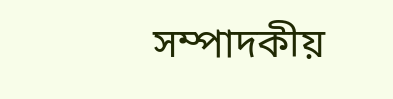সম্পাদকীয়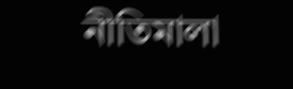নীতিমালা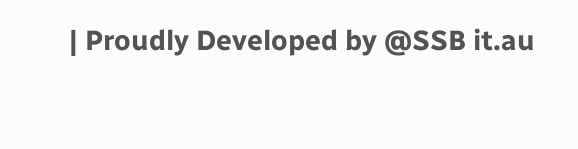| Proudly Developed by @SSB it.au